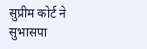सुप्रीम कोर्ट ने सुभासपा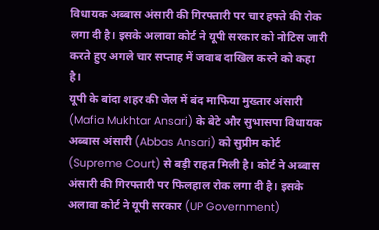विधायक अब्बास अंसारी की गिरफ्तारी पर चार हफ्ते की रोक लगा दी है। इसके अलावा कोर्ट ने यूपी सरकार को नोटिस जारी करते हुए अगले चार सप्ताह में जवाब दाखिल करने को कहा है।
यूपी के बांदा शहर की जेल में बंद माफिया मुख्तार अंसारी (Mafia Mukhtar Ansari) के बेटे और सुभासपा विधायक अब्बास अंसारी (Abbas Ansari) को सुप्रीम कोर्ट (Supreme Court) से बड़ी राहत मिली है। कोर्ट ने अब्बास अंसारी की गिरफ्तारी पर फिलहाल रोक लगा दी है। इसके अलावा कोर्ट ने यूपी सरकार (UP Government)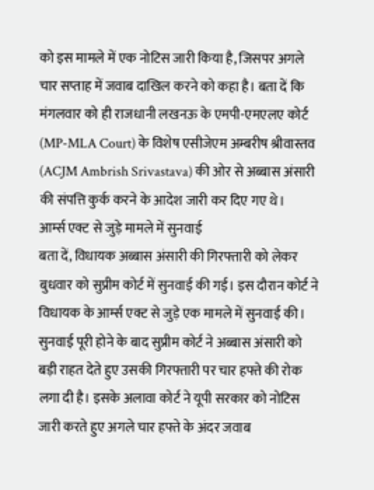को इस मामले में एक नोटिस जारी किया है, जिसपर अगले चार सप्ताह में जवाब दाखिल करने को कहा है। बता दें कि मंगलवार को ही राजधानी लखनऊ के एमपी-एमएलए कोर्ट (MP-MLA Court) के विशेष एसीजेएम अम्बरीष श्रीवास्तव (ACJM Ambrish Srivastava) की ओर से अब्बास अंसारी की संपत्ति कुर्क करने के आदेश जारी कर दिए गए थे।
आर्म्स एक्ट से जुड़े मामले में सुनवाई
बता दें, विधायक अब्बास अंसारी की गिरफ्तारी को लेकर बुधवार को सुप्रीम कोर्ट में सुनवाई की गई। इस दौरान कोर्ट ने विधायक के आर्म्स एक्ट से जुड़े एक मामले में सुनवाई की। सुनवाई पूरी होने के बाद सुप्रीम कोर्ट ने अब्बास अंसारी को बड़ी राहत देते हुए उसकी गिरफ्तारी पर चार हफ्ते की रोक लगा दी है। इसके अलावा कोर्ट ने यूपी सरकार को नोटिस जारी करते हुए अगले चार हफ्ते के अंदर जवाब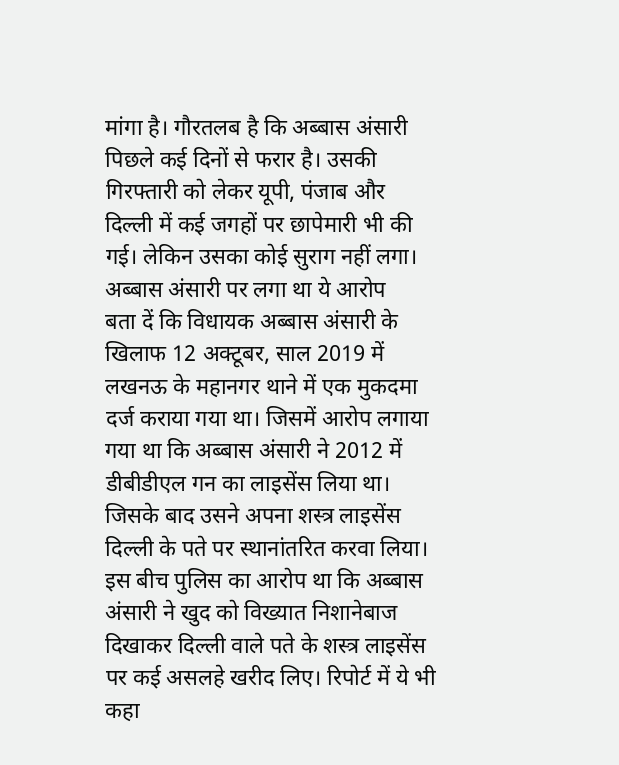मांगा है। गौरतलब है कि अब्बास अंसारी पिछले कई दिनों से फरार है। उसकी गिरफ्तारी को लेकर यूपी, पंजाब और दिल्ली में कई जगहों पर छापेमारी भी की गई। लेकिन उसका कोई सुराग नहीं लगा।
अब्बास अंसारी पर लगा था ये आरोप
बता दें कि विधायक अब्बास अंसारी के खिलाफ 12 अक्टूबर, साल 2019 में लखनऊ के महानगर थाने में एक मुकदमा दर्ज कराया गया था। जिसमें आरोप लगाया गया था कि अब्बास अंसारी ने 2012 में डीबीडीएल गन का लाइसेंस लिया था। जिसके बाद उसने अपना शस्त्र लाइसेंस दिल्ली के पते पर स्थानांतरित करवा लिया। इस बीच पुलिस का आरोप था कि अब्बास अंसारी ने खुद को विख्यात निशानेबाज दिखाकर दिल्ली वाले पते के शस्त्र लाइसेंस पर कई असलहे खरीद लिए। रिपोर्ट में ये भी कहा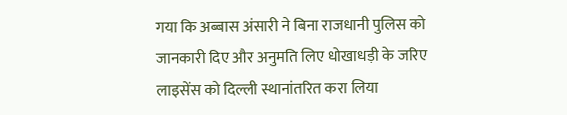गया कि अब्बास अंसारी ने बिना राजधानी पुलिस को जानकारी दिए और अनुमति लिए धोखाधड़ी के जरिए लाइसेंस को दिल्ली स्थानांतरित करा लिया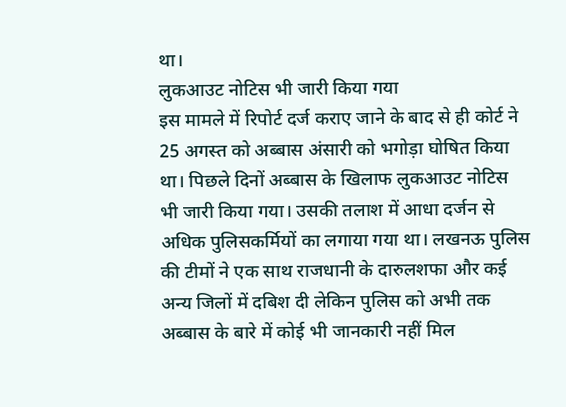था।
लुकआउट नोटिस भी जारी किया गया
इस मामले में रिपोर्ट दर्ज कराए जाने के बाद से ही कोर्ट ने 25 अगस्त को अब्बास अंसारी को भगोड़ा घोषित किया था। पिछले दिनों अब्बास के खिलाफ लुकआउट नोटिस भी जारी किया गया। उसकी तलाश में आधा दर्जन से अधिक पुलिसकर्मियों का लगाया गया था। लखनऊ पुलिस की टीमों ने एक साथ राजधानी के दारुलशफा और कई अन्य जिलों में दबिश दी लेकिन पुलिस को अभी तक अब्बास के बारे में कोई भी जानकारी नहीं मिल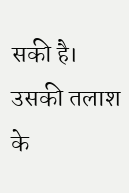सकी है। उसकी तलाश के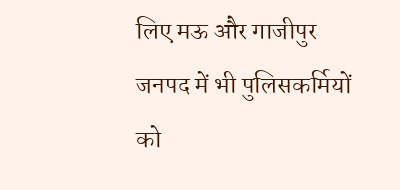लिए मऊ और गाजीपुर जनपद में भी पुलिसकर्मियों को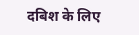दबिश के लिए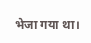भेजा गया था।